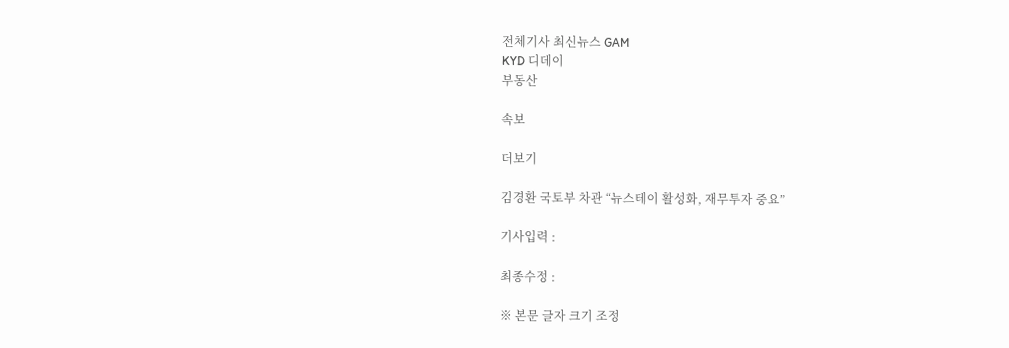전체기사 최신뉴스 GAM
KYD 디데이
부동산

속보

더보기

김경환 국토부 차관 “뉴스테이 활성화, 재무투자 중요”

기사입력 :

최종수정 :

※ 본문 글자 크기 조정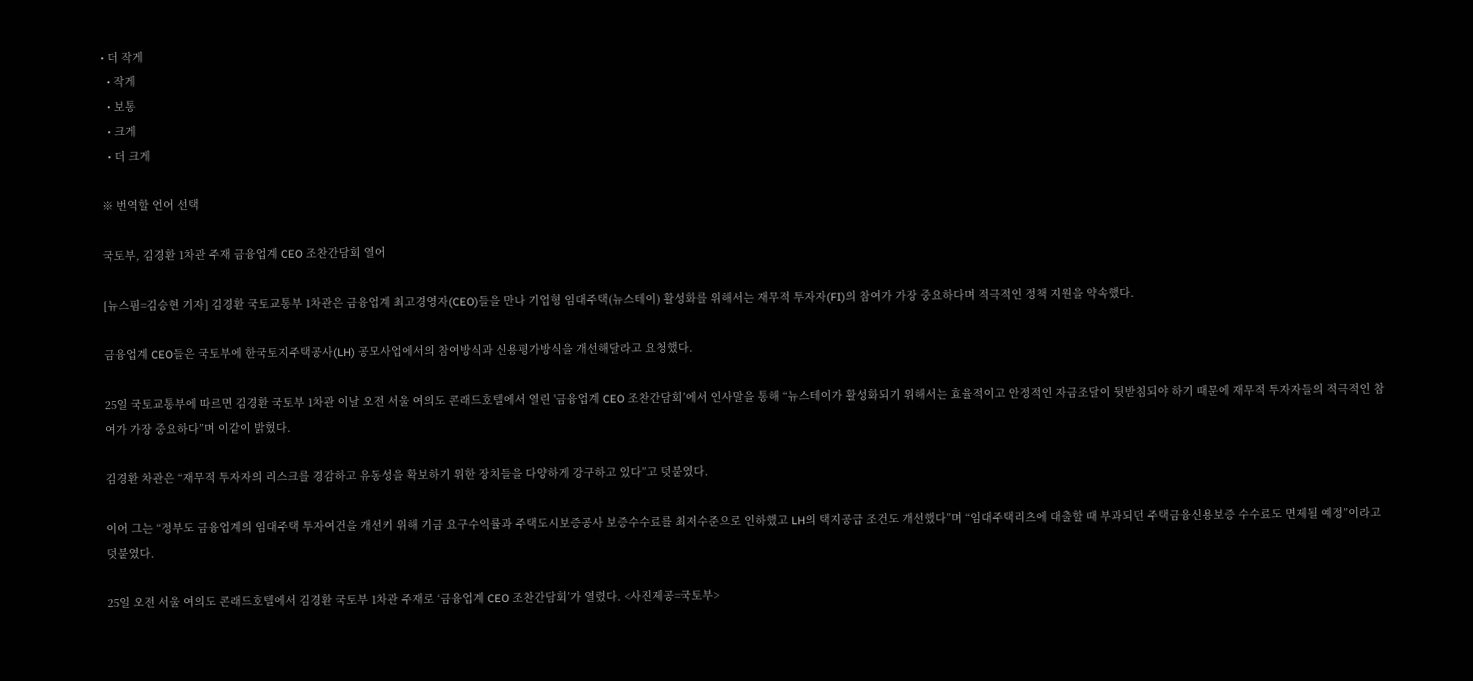• 더 작게
  • 작게
  • 보통
  • 크게
  • 더 크게

※ 번역할 언어 선택

국토부, 김경환 1차관 주재 금융업계 CEO 조찬간담회 열어

[뉴스핌=김승현 기자] 김경환 국토교통부 1차관은 금융업계 최고경영자(CEO)들을 만나 기업형 임대주택(뉴스테이) 활성화를 위해서는 재무적 투자자(FI)의 참여가 가장 중요하다며 적극적인 정책 지원을 약속했다.

금융업계 CEO들은 국토부에 한국토지주택공사(LH) 공모사업에서의 참여방식과 신용평가방식을 개선해달라고 요청했다.

25일 국토교통부에 따르면 김경환 국토부 1차관 이날 오전 서울 여의도 콘래드호텔에서 열린 '금융업계 CEO 조찬간담회’에서 인사말을 통해 “뉴스테이가 활성화되기 위해서는 효율적이고 안정적인 자금조달이 뒷받침되야 하기 때문에 재무적 투자자들의 적극적인 참여가 가장 중요하다”며 이같이 밝혔다.

김경환 차관은 “재무적 투자자의 리스크를 경감하고 유동성을 확보하기 위한 장치들을 다양하게 강구하고 있다”고 덧붙였다.

이어 그는 “정부도 금융업계의 임대주택 투자여건을 개선키 위해 기금 요구수익률과 주택도시보증공사 보증수수료를 최저수준으로 인하했고 LH의 택지공급 조건도 개선했다”며 “임대주택리츠에 대출할 때 부과되던 주택금융신용보증 수수료도 면제될 예정”이라고 덧붙였다.

25일 오전 서울 여의도 콘래드호텔에서 김경환 국토부 1차관 주재로 ‘금융업계 CEO 조찬간담회’가 열렸다. <사진제공=국토부>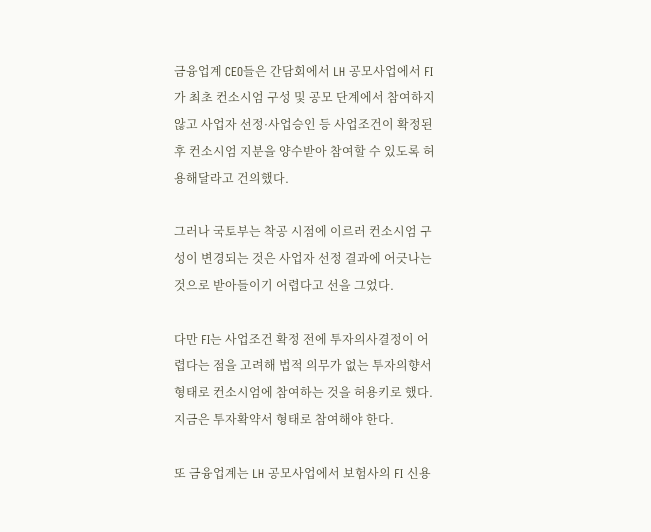금융업계 CEO들은 간담회에서 LH 공모사업에서 FI가 최초 컨소시엄 구성 및 공모 단계에서 참여하지 않고 사업자 선정·사업승인 등 사업조건이 확정된 후 컨소시엄 지분을 양수받아 참여할 수 있도록 허용해달라고 건의했다.

그러나 국토부는 착공 시점에 이르러 컨소시엄 구성이 변경되는 것은 사업자 선정 결과에 어긋나는 것으로 받아들이기 어렵다고 선을 그었다.

다만 FI는 사업조건 확정 전에 투자의사결정이 어렵다는 점을 고려해 법적 의무가 없는 투자의향서 형태로 컨소시엄에 참여하는 것을 허용키로 했다. 지금은 투자확약서 형태로 참여해야 한다.

또 금융업계는 LH 공모사업에서 보험사의 FI 신용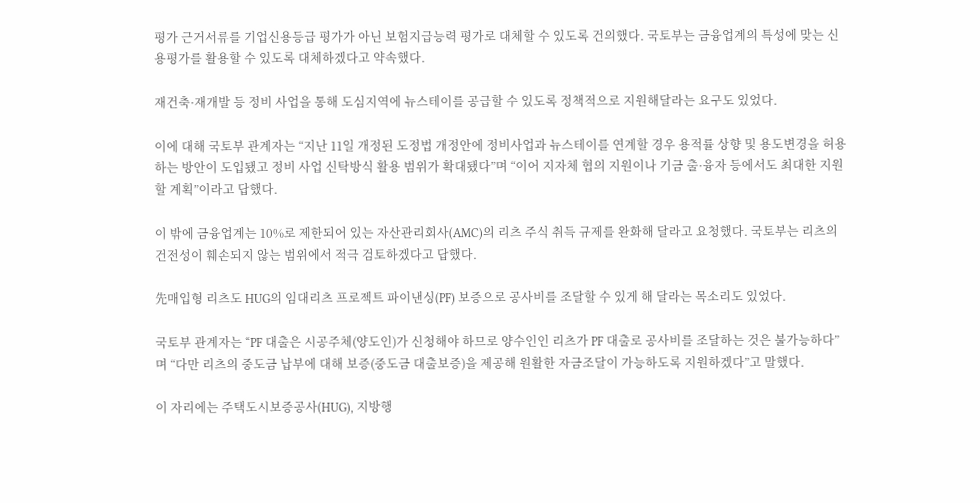평가 근거서류를 기업신용등급 평가가 아닌 보험지급능력 평가로 대체할 수 있도록 건의했다. 국토부는 금융업계의 특성에 맞는 신용평가를 활용할 수 있도록 대체하겠다고 약속했다.

재건축·재개발 등 정비 사업을 통해 도심지역에 뉴스테이를 공급할 수 있도록 정책적으로 지원해달라는 요구도 있었다.

이에 대해 국토부 관계자는 “지난 11일 개정된 도정법 개정안에 정비사업과 뉴스테이를 연계할 경우 용적률 상향 및 용도변경을 허용하는 방안이 도입됐고 정비 사업 신탁방식 활용 범위가 확대됐다”며 “이어 지자체 협의 지원이나 기금 출·융자 등에서도 최대한 지원할 계획”이라고 답했다.

이 밖에 금융업계는 10%로 제한되어 있는 자산관리회사(AMC)의 리츠 주식 취득 규제를 완화해 달라고 요청했다. 국토부는 리츠의 건전성이 훼손되지 않는 범위에서 적극 검토하겠다고 답했다.

先매입형 리츠도 HUG의 임대리츠 프로젝트 파이낸싱(PF) 보증으로 공사비를 조달할 수 있게 해 달라는 목소리도 있었다.

국토부 관계자는 “PF 대출은 시공주체(양도인)가 신청해야 하므로 양수인인 리츠가 PF 대출로 공사비를 조달하는 것은 불가능하다”며 “다만 리츠의 중도금 납부에 대해 보증(중도금 대출보증)을 제공해 원활한 자금조달이 가능하도록 지원하겠다”고 말했다.

이 자리에는 주택도시보증공사(HUG), 지방행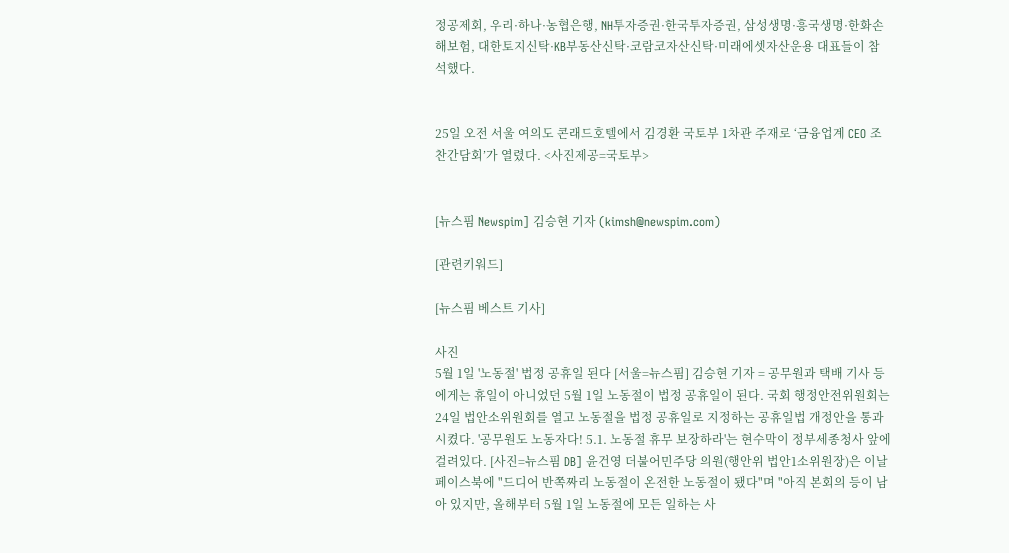정공제회, 우리·하나·농협은행, NH투자증권·한국투자증권, 삼성생명·흥국생명·한화손해보험, 대한토지신탁·KB부동산신탁·코람코자산신탁·미래에셋자산운용 대표들이 참석했다.


25일 오전 서울 여의도 콘래드호텔에서 김경환 국토부 1차관 주재로 ‘금융업계 CEO 조찬간담회’가 열렸다. <사진제공=국토부>


[뉴스핌 Newspim] 김승현 기자 (kimsh@newspim.com)

[관련키워드]

[뉴스핌 베스트 기사]

사진
5월 1일 '노동절' 법정 공휴일 된다 [서울=뉴스핌] 김승현 기자 = 공무원과 택배 기사 등에게는 휴일이 아니었던 5월 1일 노동절이 법정 공휴일이 된다. 국회 행정안전위원회는 24일 법안소위원회를 열고 노동절을 법정 공휴일로 지정하는 공휴일법 개정안을 통과시켰다. '공무원도 노동자다! 5.1. 노동절 휴무 보장하라'는 현수막이 정부세종청사 앞에 걸려있다. [사진=뉴스핌 DB] 윤건영 더불어민주당 의원(행안위 법안1소위원장)은 이날 페이스북에 "드디어 반쪽짜리 노동절이 온전한 노동절이 됐다"며 "아직 본회의 등이 남아 있지만, 올해부터 5월 1일 노동절에 모든 일하는 사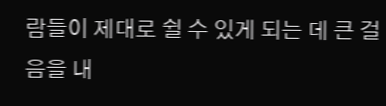람들이 제대로 쉴 수 있게 되는 데 큰 걸음을 내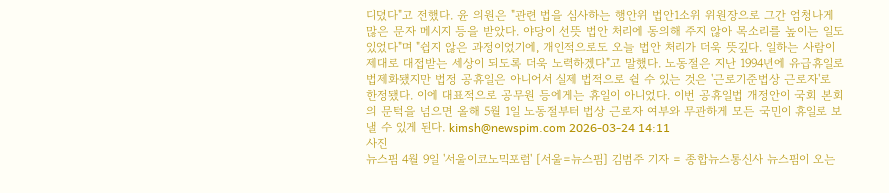디뎠다"고 전했다. 윤 의원은 "관련 법을 심사하는 행안위 법안1소위 위원장으로 그간 엄청나게 많은 문자 메시지 등을 받았다. 야당이 선뜻 법안 처리에 동의해 주지 않아 목소리를 높이는 일도 있었다"며 "쉽지 않은 과정이었기에, 개인적으로도 오늘 법안 처리가 더욱 뜻깊다. 일하는 사람이 제대로 대접받는 세상이 되도록 더욱 노력하겠다"고 말했다. 노동절은 지난 1994년에 유급휴일로 법제화됐지만 법정 공휴일은 아니어서 실제 법적으로 쉴 수 있는 것은 '근로기준법상 근로자'로 한정됐다. 이에 대표적으로 공무원 등에게는 휴일이 아니었다. 이번 공휴일법 개정안이 국회 본회의 문턱을 넘으면 올해 5월 1일 노동절부터 법상 근로자 여부와 무관하게 모든 국민이 휴일로 보낼 수 있게 된다. kimsh@newspim.com 2026-03-24 14:11
사진
뉴스핌 4월 9일 '서울이코노믹포럼' [서울=뉴스핌] 김범주 기자 = 종합뉴스통신사 뉴스핌이 오는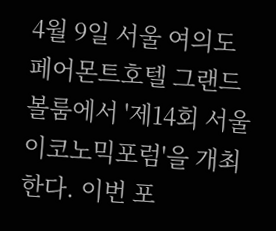4월 9일 서울 여의도 페어몬트호텔 그랜드볼룸에서 '제14회 서울이코노믹포럼'을 개최한다. 이번 포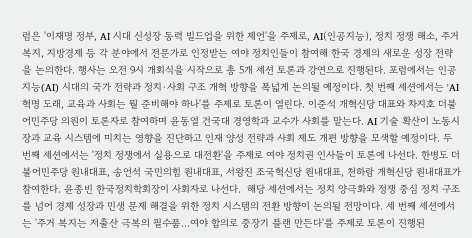럼은 '이재명 정부, AI 시대 신성장 동력 빌드업을 위한 제언'을 주제로, AI(인공지능), 정치 정쟁 해소, 주거복지, 지방경제 등 각 분야에서 전문가로 인정받는 여야 정치인들이 참여해 한국 경제의 새로운 성장 전략을 논의한다. 행사는 오전 9시 개회식을 시작으로 총 5개 세션 토론과 강연으로 진행된다. 포럼에서는 인공지능(AI) 시대의 국가 전략과 정치·사회 구조 개혁 방향을 폭넓게 논의될 예정이다. 첫 번째 세션에서는 'AI 혁명 도래, 교육과 사회는 뭘 준비해야 하나'를 주제로 토론이 열린다. 이준석 개혁신당 대표와 차지호 더불어민주당 의원이 토론자로 참여하며 윤동열 건국대 경영학과 교수가 사회를 맡는다. AI 기술 확산이 노동시장과 교육 시스템에 미치는 영향을 진단하고 인재 양성 전략과 사회 제도 개편 방향을 모색할 예정이다. 두 번째 세션에서는 '정치 정쟁에서 실용으로 대전환'을 주제로 여야 정치권 인사들이 토론에 나선다. 한병도 더불어민주당 원내대표, 송언석 국민의힘 원내대표, 서왕진 조국혁신당 원내대표, 천하람 개혁신당 원내대표가 참여한다. 윤종빈 한국정치학회장이 사회자로 나선다.  해당 세션에서는 정치 양극화와 정쟁 중심 정치 구조를 넘어 경제 성장과 민생 문제 해결을 위한 정치 시스템의 전환 방향이 논의될 전망이다. 세 번째 세션에서는 '주거 복지는 저출산 극복의 필수품…여야 합의로 중장기 플랜 만든다'를 주제로 토론이 진행된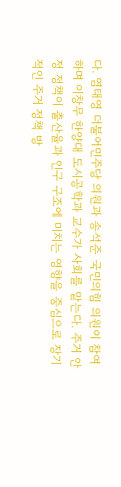다. 염태영 더불어민주당 의원과 송석준 국민의힘 의원이 참여하며 이창무 한양대 도시공학과 교수가 사회를 맡는다. 주거 안정 정책이 출산율과 인구 구조에 미치는 영향을 중심으로 장기적인 주거 정책 방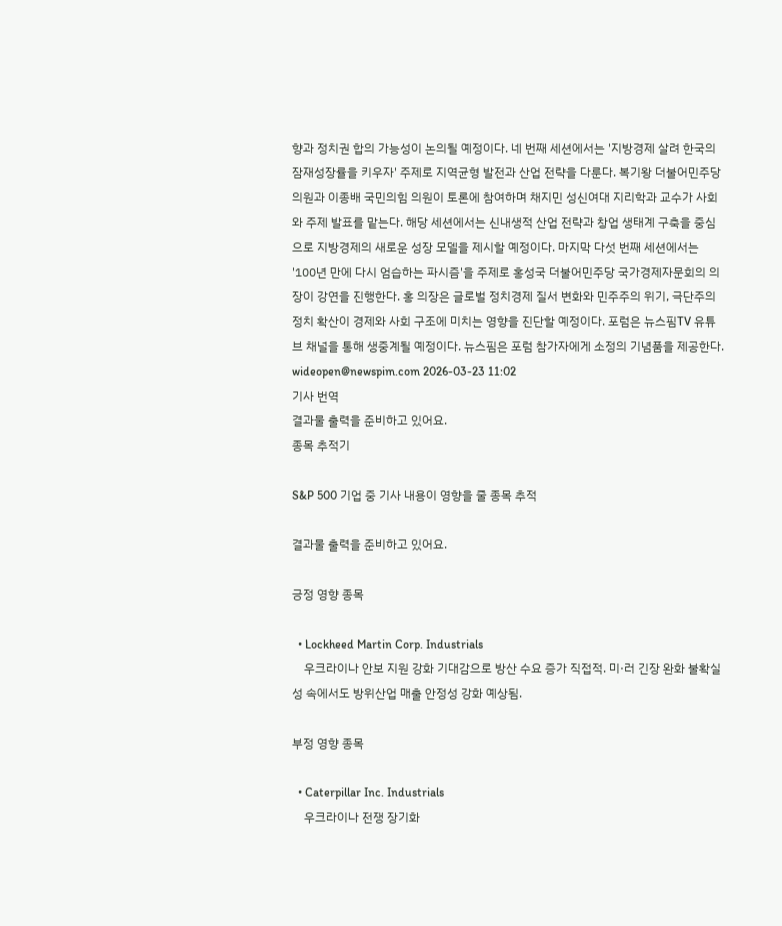향과 정치권 합의 가능성이 논의될 예정이다. 네 번째 세션에서는 '지방경제 살려 한국의 잠재성장률을 키우자' 주제로 지역균형 발전과 산업 전략을 다룬다. 복기왕 더불어민주당 의원과 이종배 국민의힘 의원이 토론에 참여하며 채지민 성신여대 지리학과 교수가 사회와 주제 발표를 맡는다. 해당 세션에서는 신내생적 산업 전략과 창업 생태계 구축을 중심으로 지방경제의 새로운 성장 모델을 제시할 예정이다. 마지막 다섯 번째 세션에서는 '100년 만에 다시 엄습하는 파시즘'을 주제로 홍성국 더불어민주당 국가경제자문회의 의장이 강연을 진행한다. 홍 의장은 글로벌 정치경제 질서 변화와 민주주의 위기, 극단주의 정치 확산이 경제와 사회 구조에 미치는 영향을 진단할 예정이다. 포럼은 뉴스핌TV 유튜브 채널을 통해 생중계될 예정이다. 뉴스핌은 포럼 참가자에게 소정의 기념품을 제공한다. wideopen@newspim.com 2026-03-23 11:02
기사 번역
결과물 출력을 준비하고 있어요.
종목 추적기

S&P 500 기업 중 기사 내용이 영향을 줄 종목 추적

결과물 출력을 준비하고 있어요.

긍정 영향 종목

  • Lockheed Martin Corp. Industrials
    우크라이나 안보 지원 강화 기대감으로 방산 수요 증가 직접적. 미·러 긴장 완화 불확실성 속에서도 방위산업 매출 안정성 강화 예상됨.

부정 영향 종목

  • Caterpillar Inc. Industrials
    우크라이나 전쟁 장기화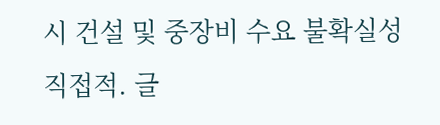시 건설 및 중장비 수요 불확실성 직접적. 글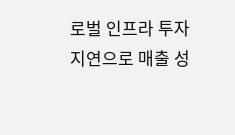로벌 인프라 투자 지연으로 매출 성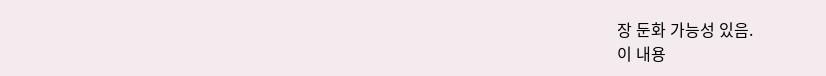장 둔화 가능성 있음.
이 내용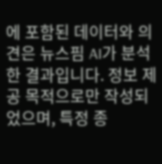에 포함된 데이터와 의견은 뉴스핌 AI가 분석한 결과입니다. 정보 제공 목적으로만 작성되었으며, 특정 종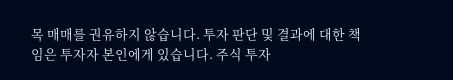목 매매를 권유하지 않습니다. 투자 판단 및 결과에 대한 책임은 투자자 본인에게 있습니다. 주식 투자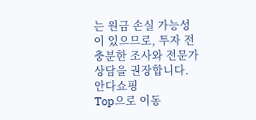는 원금 손실 가능성이 있으므로, 투자 전 충분한 조사와 전문가 상담을 권장합니다.
안다쇼핑
Top으로 이동